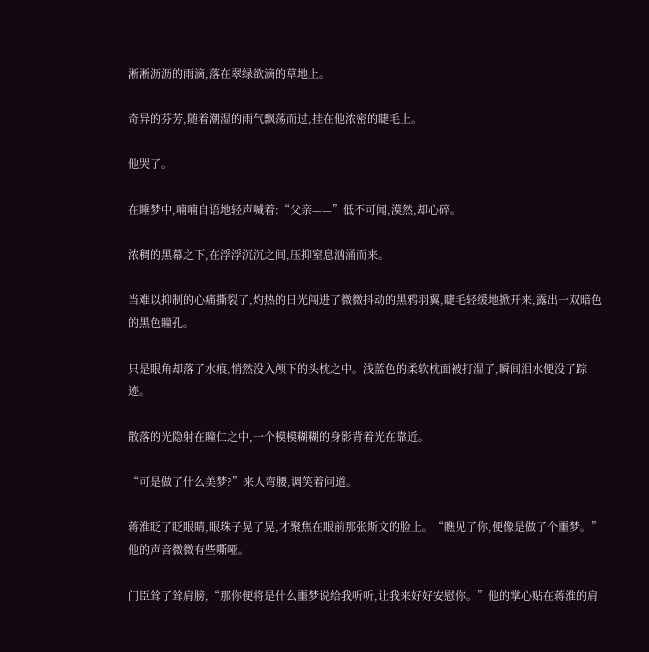淅淅沥沥的雨滴,落在翠绿欲滴的草地上。

奇异的芬芳,随着潮湿的雨气飘荡而过,挂在他浓密的睫毛上。

他哭了。

在睡梦中,喃喃自语地轻声喊着:“父亲——”低不可闻,漠然,却心碎。

浓稠的黑幕之下,在浮浮沉沉之间,压抑窒息汹涌而来。

当难以抑制的心痛撕裂了,灼热的日光闯进了微微抖动的黑鸦羽翼,睫毛轻缓地掀开来,露出一双暗色的黑色瞳孔。

只是眼角却落了水痕,悄然没入颅下的头枕之中。浅蓝色的柔软枕面被打湿了,瞬间泪水便没了踪迹。

散落的光隐射在瞳仁之中,一个模模糊糊的身影背着光在靠近。

“可是做了什么美梦?”来人弯腰,调笑着问道。

蒋淮眨了眨眼睛,眼珠子晃了晃,才聚焦在眼前那张斯文的脸上。“瞧见了你,便像是做了个噩梦。”他的声音微微有些嘶哑。

门臣耸了耸肩膀,“那你便将是什么噩梦说给我听听,让我来好好安慰你。”他的掌心贴在蒋淮的肩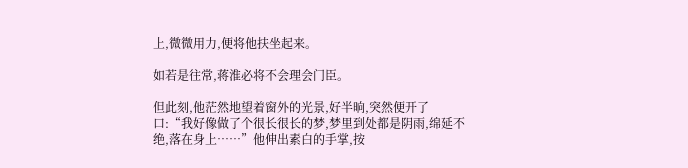上,微微用力,便将他扶坐起来。

如若是往常,蒋淮必将不会理会门臣。

但此刻,他茫然地望着窗外的光景,好半晌,突然便开了口:“我好像做了个很长很长的梦,梦里到处都是阴雨,绵延不绝,落在身上……”他伸出素白的手掌,按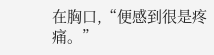在胸口,“便感到很是疼痛。”